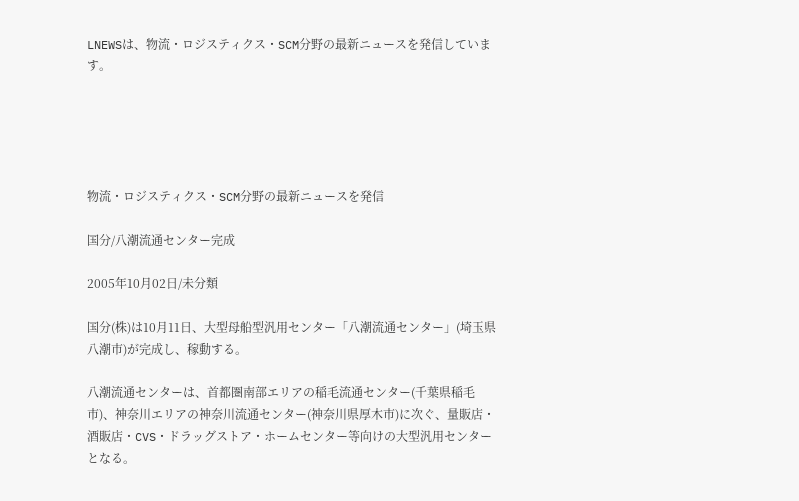LNEWSは、物流・ロジスティクス・SCM分野の最新ニュースを発信しています。





物流・ロジスティクス・SCM分野の最新ニュースを発信

国分/八潮流通センター完成

2005年10月02日/未分類

国分(株)は10月11日、大型母船型汎用センター「八潮流通センター」(埼玉県八潮市)が完成し、稼動する。

八潮流通センターは、首都圏南部エリアの稲毛流通センター(千葉県稲毛市)、神奈川エリアの神奈川流通センター(神奈川県厚木市)に次ぐ、量販店・酒販店・CVS・ドラッグストア・ホームセンター等向けの大型汎用センターとなる。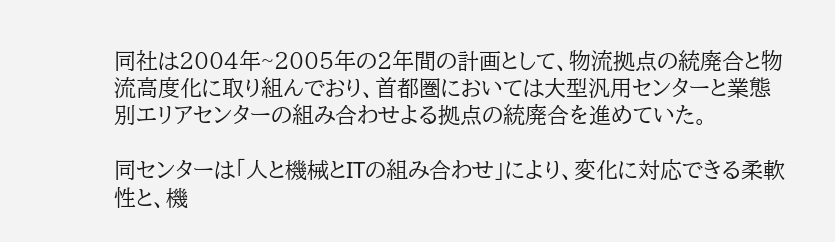同社は2004年~2005年の2年間の計画として、物流拠点の統廃合と物流高度化に取り組んでおり、首都圏においては大型汎用センターと業態別エリアセンターの組み合わせよる拠点の統廃合を進めていた。

同センターは「人と機械とITの組み合わせ」により、変化に対応できる柔軟性と、機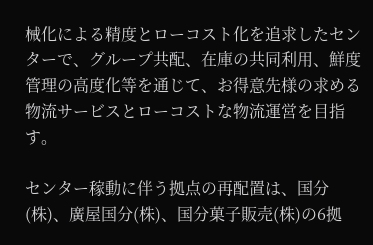械化による精度とローコスト化を追求したセンターで、グループ共配、在庫の共同利用、鮮度管理の高度化等を通じて、お得意先様の求める物流サービスとローコストな物流運営を目指す。

センター稼動に伴う拠点の再配置は、国分(株)、廣屋国分(株)、国分菓子販売(株)の6拠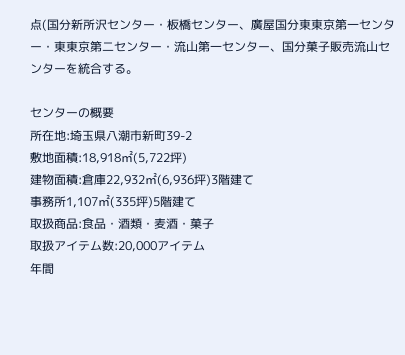点(国分新所沢センター・板橋センター、廣屋国分東東京第一センター・東東京第二センター・流山第一センター、国分菓子販売流山センターを統合する。

センターの概要
所在地:埼玉県八潮市新町39-2
敷地面積:18,918㎡(5,722坪)
建物面積:倉庫22,932㎡(6,936坪)3階建て
事務所1,107㎡(335坪)5階建て
取扱商品:食品・酒類・麦酒・菓子
取扱アイテム数:20,000アイテム
年間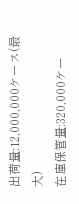出荷量:12,000,000ケース(最大)
在庫保管量:320,000ケー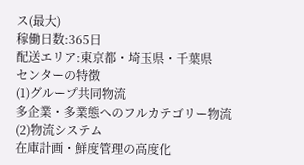ス(最大)
稼働日数:365日
配送エリア:東京都・埼玉県・千葉県
センターの特徴
(1)グループ共同物流
多企業・多業態へのフルカテゴリー物流
(2)物流システム
在庫計画・鮮度管理の高度化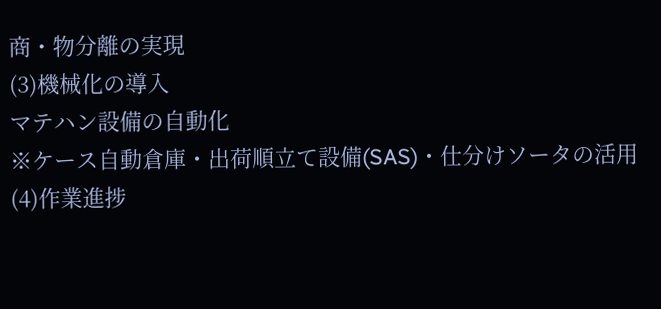商・物分離の実現
(3)機械化の導入
マテハン設備の自動化
※ケース自動倉庫・出荷順立て設備(SAS)・仕分けソータの活用
(4)作業進捗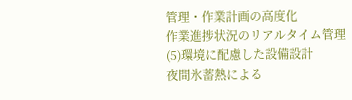管理・作業計画の高度化
作業進捗状況のリアルタイム管理
(5)環境に配慮した設備設計
夜間氷蓄熱による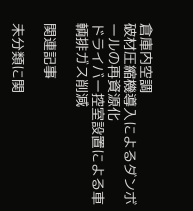倉庫内空調
破材圧縮機導入によるダンボールの再資源化
ドライバー控室設置による車輌排ガス削減

関連記事

未分類に関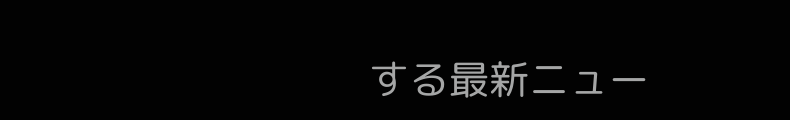する最新ニュー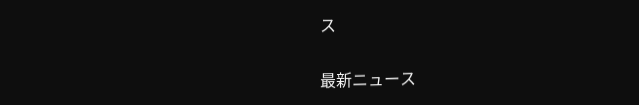ス

最新ニュース